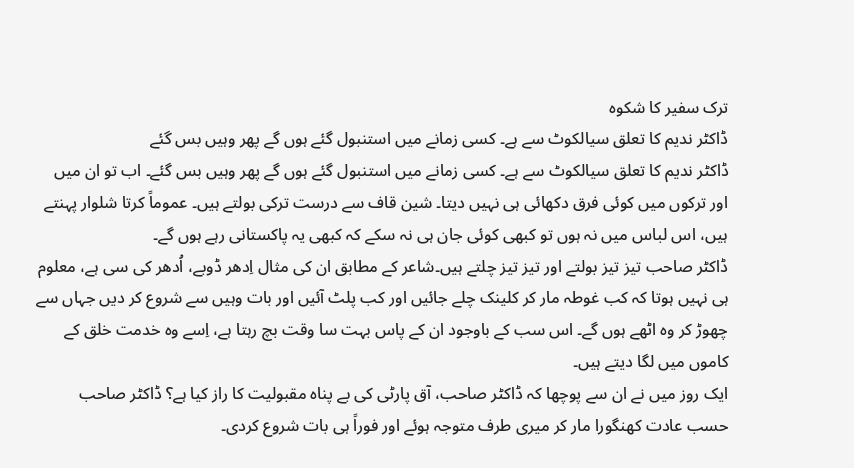ترک سفیر کا شکوہ
ڈاکٹر ندیم کا تعلق سیالکوٹ سے ہے۔ کسی زمانے میں استنبول گئے ہوں گے پھر وہیں بس گئے
ڈاکٹر ندیم کا تعلق سیالکوٹ سے ہے۔ کسی زمانے میں استنبول گئے ہوں گے پھر وہیں بس گئے۔ اب تو ان میں اور ترکوں میں کوئی فرق دکھائی ہی نہیں دیتا۔ شین قاف سے درست ترکی بولتے ہیں۔ عموماً کرتا شلوار پہنتے ہیں، اس لباس میں نہ ہوں تو کبھی کوئی جان ہی نہ سکے کہ کبھی یہ پاکستانی رہے ہوں گے۔
ڈاکٹر صاحب تیز تیز بولتے اور تیز تیز چلتے ہیں۔شاعر کے مطابق ان کی مثال اِدھر ڈوبے، اُدھر کی سی ہے، معلوم ہی نہیں ہوتا کہ کب غوطہ مار کر کلینک چلے جائیں اور کب پلٹ آئیں اور بات وہیں سے شروع کر دیں جہاں سے چھوڑ کر وہ اٹھے ہوں گے۔ اس سب کے باوجود ان کے پاس بہت سا وقت بچ رہتا ہے، اِسے وہ خدمت خلق کے کاموں میں لگا دیتے ہیں۔
ایک روز میں نے ان سے پوچھا کہ ڈاکٹر صاحب، آق پارٹی کی بے پناہ مقبولیت کا راز کیا ہے؟ ڈاکٹر صاحب حسب عادت کھنگورا مار کر میری طرف متوجہ ہوئے اور فوراً ہی بات شروع کردی۔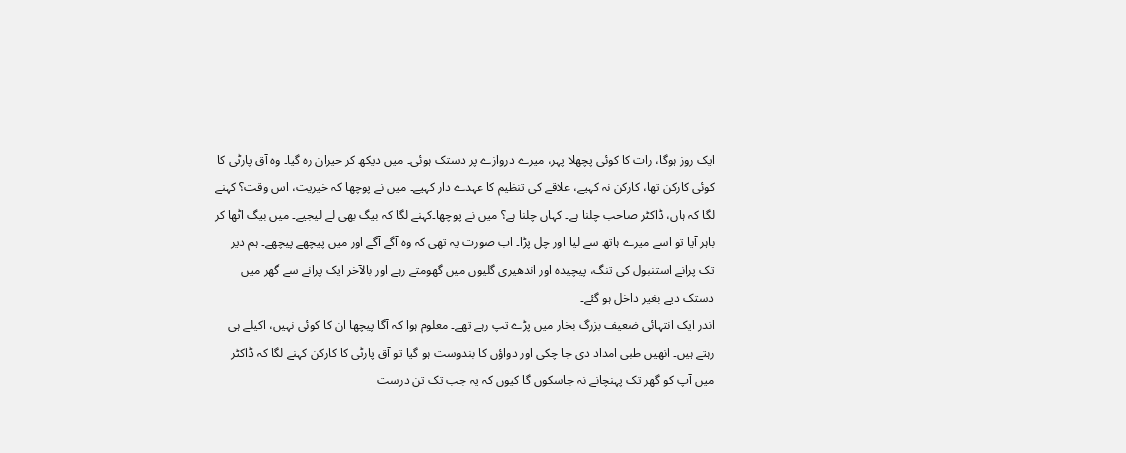ایک روز ہوگا، رات کا کوئی پچھلا پہر، میرے دروازے پر دستک ہوئی۔ میں دیکھ کر حیران رہ گیا۔ وہ آق پارٹی کا کوئی کارکن تھا، کارکن نہ کہیے، علاقے کی تنظیم کا عہدے دار کہیے۔ میں نے پوچھا کہ خیریت، اس وقت؟ کہنے لگا کہ ہاں، ڈاکٹر صاحب چلنا ہے۔ کہاں چلنا ہے؟ میں نے پوچھا۔کہنے لگا کہ بیگ بھی لے لیجیے۔ میں بیگ اٹھا کر باہر آیا تو اسے میرے ہاتھ سے لیا اور چل پڑا۔ اب صورت یہ تھی کہ وہ آگے آگے اور میں پیچھے پیچھے۔ ہم دیر تک پرانے استنبول کی تنگ، پیچیدہ اور اندھیری گلیوں میں گھومتے رہے اور بالآخر ایک پرانے سے گھر میں دستک دیے بغیر داخل ہو گئے۔
اندر ایک انتہائی ضعیف بزرگ بخار میں پڑے تپ رہے تھے۔ معلوم ہوا کہ آگا پیچھا ان کا کوئی نہیں، اکیلے ہی رہتے ہیں۔ انھیں طبی امداد دی جا چکی اور دواؤں کا بندوست ہو گیا تو آق پارٹی کا کارکن کہنے لگا کہ ڈاکٹر میں آپ کو گھر تک پہنچانے نہ جاسکوں گا کیوں کہ یہ جب تک تن درست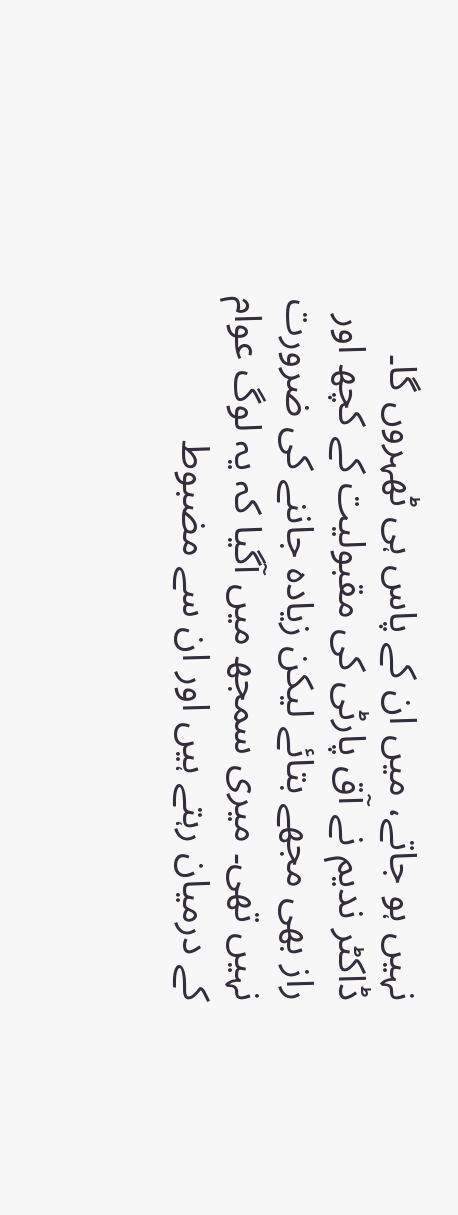نہیں ہو جاتے، میں ان کے پاس ہی ٹھہروں گا۔ ڈاکٹر ندیم نے آق پارٹی کی مقبولیت کے کچھ اور راز بھی مجھے بتائے لیکن زیادہ جاننے کی ضرورت نہیں تھی۔ میری سمجھ میں آگیا کہ یہ لوگ عوام کے درمیان رہتے ہیں اور ان سے مضبوط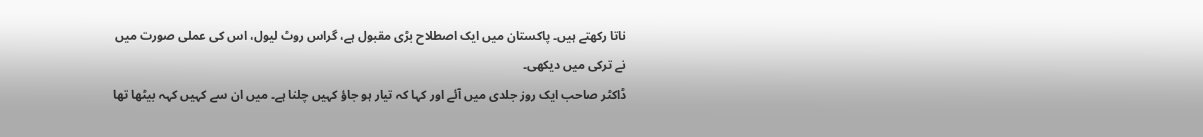ناتا رکھتے ہیں۔ پاکستان میں ایک اصطلاح بڑی مقبول ہے، گراس روٹ لیول، اس کی عملی صورت میں نے ترکی میں دیکھی۔
ڈاکٹر صاحب ایک روز جلدی میں آئے اور کہا کہ تیار ہو جاؤ کہیں چلنا ہے۔ میں ان سے کہیں کہہ بیٹھا تھا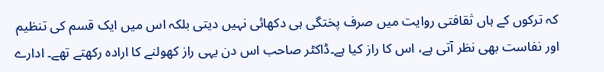کہ ترکوں کے ہاں ثقافتی روایت میں صرف پختگی ہی دکھائی نہیں دیتی بلکہ اس میں ایک قسم کی تنظیم اور نفاست بھی نظر آتی ہے، اس کا راز کیا ہے۔ڈاکٹر صاحب اس دن یہی راز کھولنے کا ارادہ رکھتے تھے۔ ادارے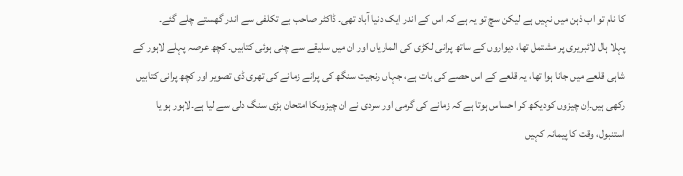کا نام تو اب ذہن میں نہیں ہے لیکن سچ تو یہ ہے کہ اس کے اندر ایک دنیا آباد تھی۔ ڈاکٹر صاحب بے تکلفی سے اندر گھستے چلے گئے۔
پہلا ہال لائبریری پر مشتمل تھا، دیواروں کے ساتھ پرانی لکڑی کی الماریاں اور ان میں سلیقے سے چنی ہوئی کتابیں۔ کچھ عرصہ پہلے لاہور کے شاہی قلعے میں جانا ہوا تھا، یہ قلعے کے اس حصے کی بات ہے، جہاں رنجیت سنگھ کی پرانے زمانے کی تھری ڈی تصویر اور کچھ پرانی کتابیں رکھی ہیں۔اِن چیزوں کودیکھ کر احساس ہوتا ہے کہ زمانے کی گرمی اور سردی نے ان چیزوںکا امتحان بڑی سنگ دلی سے لیا ہے۔لاہور ہو یا استنبول، وقت کا پیمانہ کہیں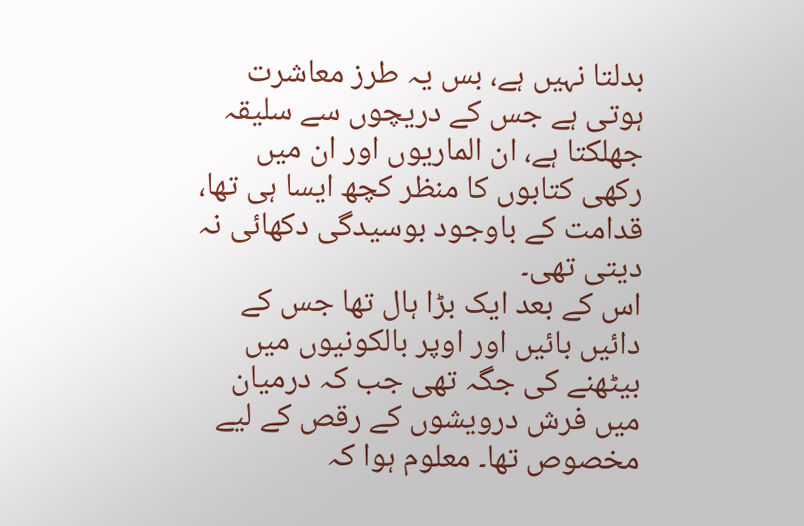بدلتا نہیں ہے، بس یہ طرز معاشرت ہوتی ہے جس کے دریچوں سے سلیقہ جھلکتا ہے، ان الماریوں اور ان میں رکھی کتابوں کا منظر کچھ ایسا ہی تھا، قدامت کے باوجود بوسیدگی دکھائی نہ دیتی تھی۔
اس کے بعد ایک بڑا ہال تھا جس کے دائیں بائیں اور اوپر بالکونیوں میں بیٹھنے کی جگہ تھی جب کہ درمیان میں فرش درویشوں کے رقص کے لیے مخصوص تھا۔ معلوم ہوا کہ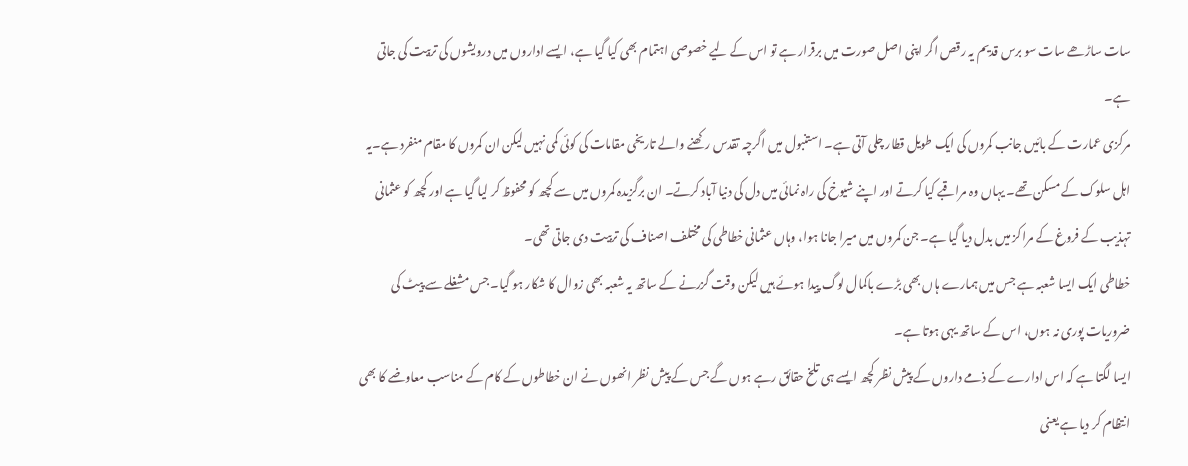سات ساڑھے سات سو برس قدیم یہ رقص اگر اپنی اصل صورت میں برقرار ہے تو اس کے لیے خصوصی اہتمام بھی کیا گیا ہے، ایسے اداروں میں درویشوں کی تربیت کی جاتی ہے۔
مرکزی عمارت کے بائیں جانب کمروں کی ایک طویل قطار چلی آتی ہے۔ استنبول میں اگرچہ تقدس رکھنے والے تاریخی مقامات کی کوئی کمی نہیں لیکن ان کمروں کا مقام منفرد ہے۔یہ اہل سلوک کے مسکن تھے۔ یہاں وہ مراقبے کیا کرتے اور اپنے شیوخ کی راہ نمائی میں دل کی دنیا آباد کرتے۔ ان برگزیدہ کمروں میں سے کچھ کو محفوظ کر لیا گیا ہے اور کچھ کو عثمانی تہذیب کے فروغ کے مراکز میں بدل دیا گیا ہے۔ جن کمروں میں میرا جانا ہوا، وہاں عثمانی خطاطی کی مختلف اصناف کی تربیت دی جاتی تھی۔
خطاطی ایک ایسا شعبہ ہے جس میں ہمارے ہاں بھی بڑے باکمال لوگ پیدا ہوئے ہیں لیکن وقت گزرنے کے ساتھ یہ شعبہ بھی زوال کا شکار ہو گیا۔ جس مشغلے سے پیٹ کی ضروریات پوری نہ ہوں، اس کے ساتھ یہی ہوتا ہے۔
ایسا لگتا ہے کہ اس ادارے کے ذمے داروں کے پیش نظر کچھ ایسے ہی تلخ حقائق رہے ہوں گے جس کے پیش نظر انھوں نے ان خطاطوں کے کام کے مناسب معاوضے کا بھی انتظام کر دیا ہے یعنی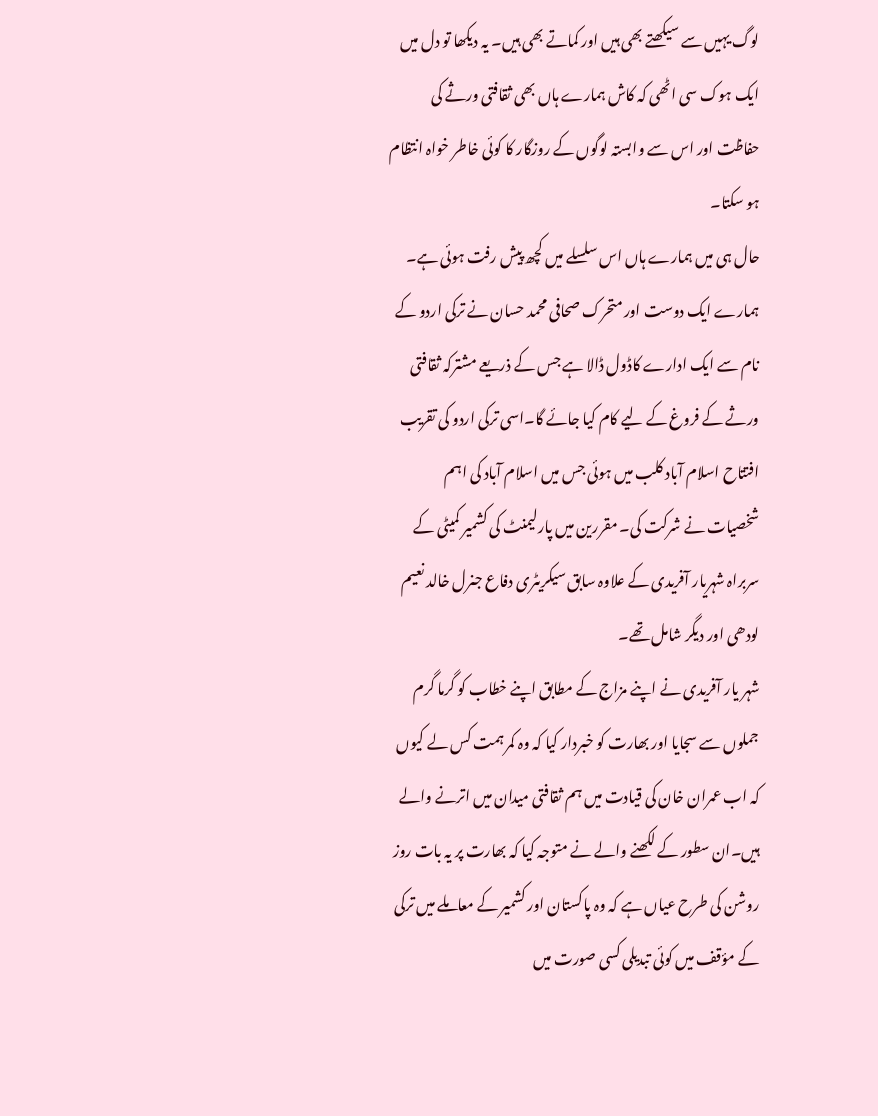لوگ یہیں سے سیکھتے بھی ہیں اور کماتے بھی ہیں۔ یہ دیکھا تو دل میں ایک ہوک سی اٹھی کہ کاش ہمارے ہاں بھی ثقافتی ورثے کی حفاظت اور اس سے وابستہ لوگوں کے روزگار کا کوئی خاطر خواہ انتظام ہو سکتا۔
حال ہی میں ہمارے ہاں اس سلسلے میں کچھ پیش رفت ہوئی ہے۔ ہمارے ایک دوست اور متحرک صحافی محمد حسان نے ترکی اردو کے نام سے ایک ادارے کاڈول ڈالا ہے جس کے ذریعے مشترکہ ثقافتی ورثے کے فروغ کے لیے کام کیا جائے گا۔اسی ترکی اردو کی تقریب افتتاح اسلام آباد کلب میں ہوئی جس میں اسلام آباد کی اہم شخصیات نے شرکت کی۔ مقررین میں پارلیمنٹ کی کشمیر کمیٹی کے سربراہ شہریار آفریدی کے علاوہ سابق سیکریٹری دفاع جنرل خالد نعیم لودھی اور دیگر شامل تھے۔
شہر یار آفریدی نے اپنے مزاج کے مطابق اپنے خطاب کو گرما گرم جملوں سے سجایا اور بھارت کو خبردار کیا کہ وہ کمر ہمت کس لے کیوں کہ اب عمران خان کی قیادت میں ہم ثقافتی میدان میں اترنے والے ہیں۔ان سطور کے لکھنے والے نے متوجہ کیا کہ بھارت پر یہ بات روز روشن کی طرح عیاں ہے کہ وہ پاکستان اور کشمیر کے معاملے میں ترکی کے مؤقف میں کوئی تبدیلی کسی صورت میں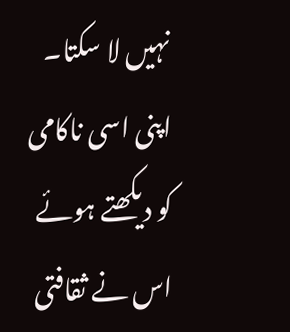نہیں لا سکتا۔ اپنی اسی ناکامی کو دیکھتے ہوئے اس نے ثقافتی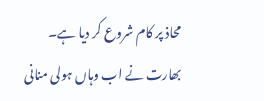محاذ پر کام شروع کر دیا ہے۔ بھارت نے اب وہاں ہولی منانی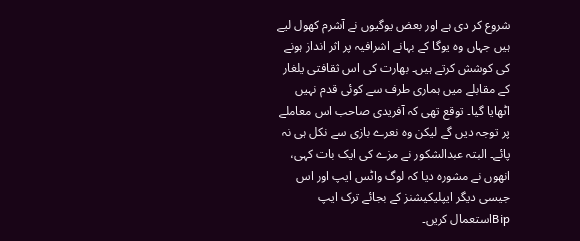شروع کر دی ہے اور بعض یوگیوں نے آشرم کھول لیے ہیں جہاں وہ یوگا کے بہانے اشرافیہ پر اثر انداز ہونے کی کوشش کرتے ہیں۔ بھارت کی اس ثقافتی یلغار کے مقابلے میں ہماری طرف سے کوئی قدم نہیں اٹھایا گیا۔ توقع تھی کہ آفریدی صاحب اس معاملے پر توجہ دیں گے لیکن وہ نعرے بازی سے نکل ہی نہ پائے۔ البتہ عبدالشکور نے مزے کی ایک بات کہی، انھوں نے مشورہ دیا کہ لوگ واٹس ایپ اور اس جیسی دیگر ایپلیکیشنز کے بجائے ترک ایپ Bipاستعمال کریں۔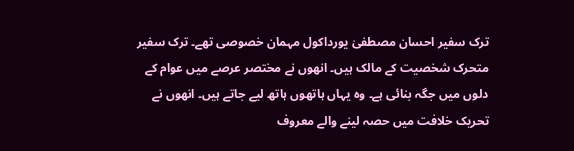ترک سفیر احسان مصطفیٰ یورداکول مہمان خصوصی تھے۔ ترک سفیر متحرک شخصیت کے مالک ہیں۔ انھوں نے مختصر عرصے میں عوام کے دلوں میں جگہ بنائی ہے۔ وہ یہاں ہاتھوں ہاتھ لیے جاتے ہیں۔ انھوں نے تحریک خلافت میں حصہ لینے والے معروف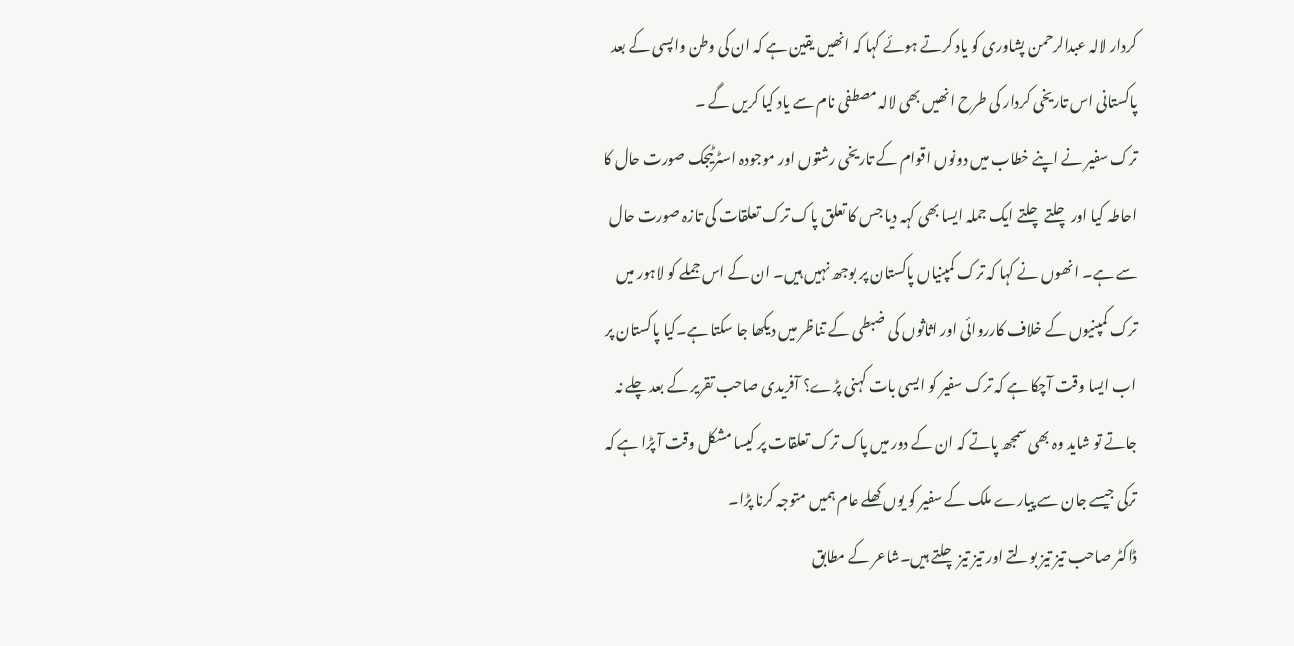کردار لالہ عبدالرحمن پشاوری کو یاد کرتے ہوئے کہا کہ انھیں یقین ہے کہ ان کی وطن واپسی کے بعد پاکستانی اس تاریخی کردار کی طرح انھیں بھی لالہ مصطفی نام سے یاد کیا کریں گے ۔
ترک سفیر نے اپنے خطاب میں دونوں اقوام کے تاریخی رشتوں اور موجودہ اسٹرٹیجک صورت حال کا احاطہ کیا اور چلتے چلتے ایک جملہ ایسا بھی کہہ دیا جس کا تعلق پاک ترک تعلقات کی تازہ صورت حال سے ہے۔ انھوں نے کہا کہ ترک کمپنیاں پاکستان پر بوجھ نہیں ہیں۔ ان کے اس جملے کو لاہور میں ترک کمپنیوں کے خلاف کارروائی اور اثاثوں کی ضبطی کے تناظر میں دیکھا جا سکتا ہے۔کیا پاکستان پر اب ایسا وقت آچکا ہے کہ ترک سفیر کو ایسی بات کہنی پڑے؟ آفریدی صاحب تقریر کے بعد چلے نہ جاتے تو شاید وہ بھی سمجھ پاتے کہ ان کے دور میں پاک ترک تعلقات پر کیسا مشکل وقت آ پڑا ہے کہ ترکی جیسے جان سے پیارے ملک کے سفیر کو یوں کھلے عام ہمیں متوجہ کرنا پڑا۔
ڈاکٹر صاحب تیز تیز بولتے اور تیز تیز چلتے ہیں۔شاعر کے مطابق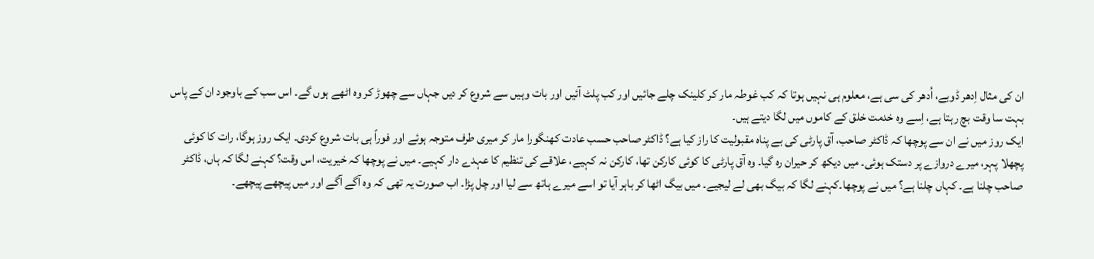ان کی مثال اِدھر ڈوبے، اُدھر کی سی ہے، معلوم ہی نہیں ہوتا کہ کب غوطہ مار کر کلینک چلے جائیں اور کب پلٹ آئیں اور بات وہیں سے شروع کر دیں جہاں سے چھوڑ کر وہ اٹھے ہوں گے۔ اس سب کے باوجود ان کے پاس بہت سا وقت بچ رہتا ہے، اِسے وہ خدمت خلق کے کاموں میں لگا دیتے ہیں۔
ایک روز میں نے ان سے پوچھا کہ ڈاکٹر صاحب، آق پارٹی کی بے پناہ مقبولیت کا راز کیا ہے؟ ڈاکٹر صاحب حسب عادت کھنگورا مار کر میری طرف متوجہ ہوئے اور فوراً ہی بات شروع کردی۔ ایک روز ہوگا، رات کا کوئی پچھلا پہر، میرے دروازے پر دستک ہوئی۔ میں دیکھ کر حیران رہ گیا۔ وہ آق پارٹی کا کوئی کارکن تھا، کارکن نہ کہیے، علاقے کی تنظیم کا عہدے دار کہیے۔ میں نے پوچھا کہ خیریت، اس وقت؟ کہنے لگا کہ ہاں، ڈاکٹر صاحب چلنا ہے۔ کہاں چلنا ہے؟ میں نے پوچھا۔کہنے لگا کہ بیگ بھی لے لیجیے۔ میں بیگ اٹھا کر باہر آیا تو اسے میرے ہاتھ سے لیا اور چل پڑا۔ اب صورت یہ تھی کہ وہ آگے آگے اور میں پیچھے پیچھے۔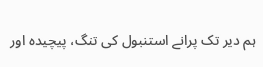ہم دیر تک پرانے استنبول کی تنگ، پیچیدہ اور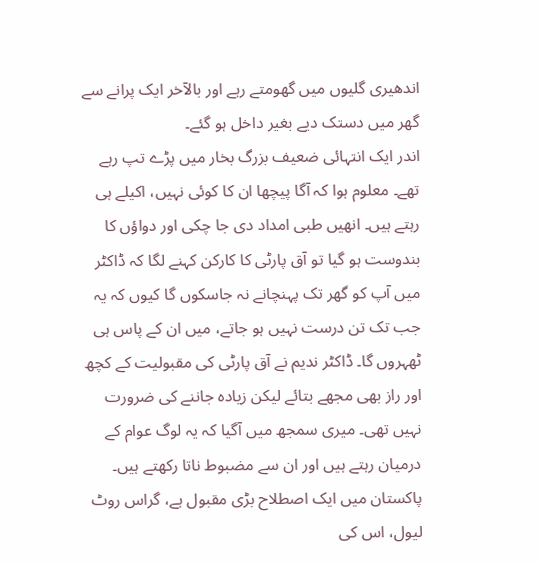اندھیری گلیوں میں گھومتے رہے اور بالآخر ایک پرانے سے گھر میں دستک دیے بغیر داخل ہو گئے۔
اندر ایک انتہائی ضعیف بزرگ بخار میں پڑے تپ رہے تھے۔ معلوم ہوا کہ آگا پیچھا ان کا کوئی نہیں، اکیلے ہی رہتے ہیں۔ انھیں طبی امداد دی جا چکی اور دواؤں کا بندوست ہو گیا تو آق پارٹی کا کارکن کہنے لگا کہ ڈاکٹر میں آپ کو گھر تک پہنچانے نہ جاسکوں گا کیوں کہ یہ جب تک تن درست نہیں ہو جاتے، میں ان کے پاس ہی ٹھہروں گا۔ ڈاکٹر ندیم نے آق پارٹی کی مقبولیت کے کچھ اور راز بھی مجھے بتائے لیکن زیادہ جاننے کی ضرورت نہیں تھی۔ میری سمجھ میں آگیا کہ یہ لوگ عوام کے درمیان رہتے ہیں اور ان سے مضبوط ناتا رکھتے ہیں۔ پاکستان میں ایک اصطلاح بڑی مقبول ہے، گراس روٹ لیول، اس کی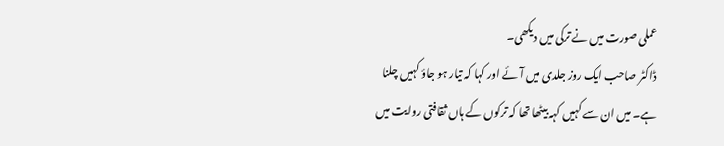عملی صورت میں نے ترکی میں دیکھی۔
ڈاکٹر صاحب ایک روز جلدی میں آئے اور کہا کہ تیار ہو جاؤ کہیں چلنا ہے۔ میں ان سے کہیں کہہ بیٹھا تھا کہ ترکوں کے ہاں ثقافتی روایت میں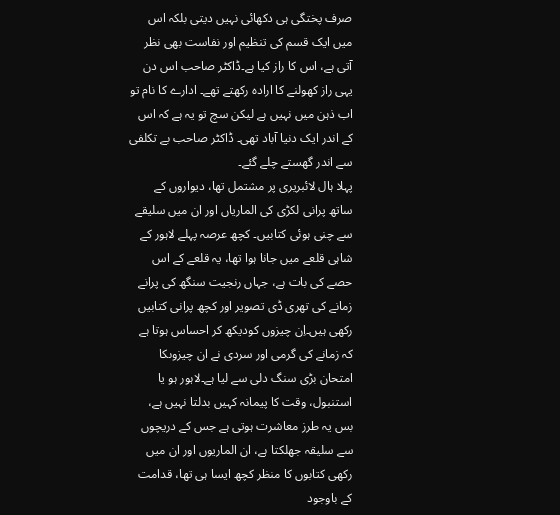صرف پختگی ہی دکھائی نہیں دیتی بلکہ اس میں ایک قسم کی تنظیم اور نفاست بھی نظر آتی ہے، اس کا راز کیا ہے۔ڈاکٹر صاحب اس دن یہی راز کھولنے کا ارادہ رکھتے تھے۔ ادارے کا نام تو اب ذہن میں نہیں ہے لیکن سچ تو یہ ہے کہ اس کے اندر ایک دنیا آباد تھی۔ ڈاکٹر صاحب بے تکلفی سے اندر گھستے چلے گئے۔
پہلا ہال لائبریری پر مشتمل تھا، دیواروں کے ساتھ پرانی لکڑی کی الماریاں اور ان میں سلیقے سے چنی ہوئی کتابیں۔ کچھ عرصہ پہلے لاہور کے شاہی قلعے میں جانا ہوا تھا، یہ قلعے کے اس حصے کی بات ہے، جہاں رنجیت سنگھ کی پرانے زمانے کی تھری ڈی تصویر اور کچھ پرانی کتابیں رکھی ہیں۔اِن چیزوں کودیکھ کر احساس ہوتا ہے کہ زمانے کی گرمی اور سردی نے ان چیزوںکا امتحان بڑی سنگ دلی سے لیا ہے۔لاہور ہو یا استنبول، وقت کا پیمانہ کہیں بدلتا نہیں ہے، بس یہ طرز معاشرت ہوتی ہے جس کے دریچوں سے سلیقہ جھلکتا ہے، ان الماریوں اور ان میں رکھی کتابوں کا منظر کچھ ایسا ہی تھا، قدامت کے باوجود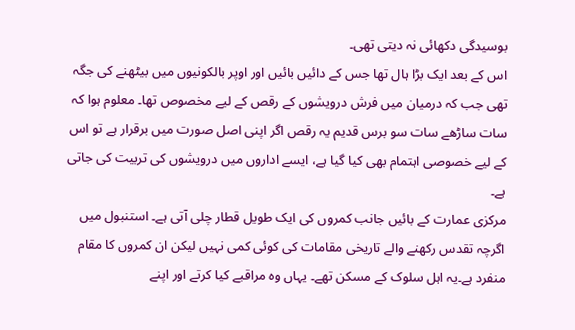بوسیدگی دکھائی نہ دیتی تھی۔
اس کے بعد ایک بڑا ہال تھا جس کے دائیں بائیں اور اوپر بالکونیوں میں بیٹھنے کی جگہ تھی جب کہ درمیان میں فرش درویشوں کے رقص کے لیے مخصوص تھا۔ معلوم ہوا کہ سات ساڑھے سات سو برس قدیم یہ رقص اگر اپنی اصل صورت میں برقرار ہے تو اس کے لیے خصوصی اہتمام بھی کیا گیا ہے، ایسے اداروں میں درویشوں کی تربیت کی جاتی ہے۔
مرکزی عمارت کے بائیں جانب کمروں کی ایک طویل قطار چلی آتی ہے۔ استنبول میں اگرچہ تقدس رکھنے والے تاریخی مقامات کی کوئی کمی نہیں لیکن ان کمروں کا مقام منفرد ہے۔یہ اہل سلوک کے مسکن تھے۔ یہاں وہ مراقبے کیا کرتے اور اپنے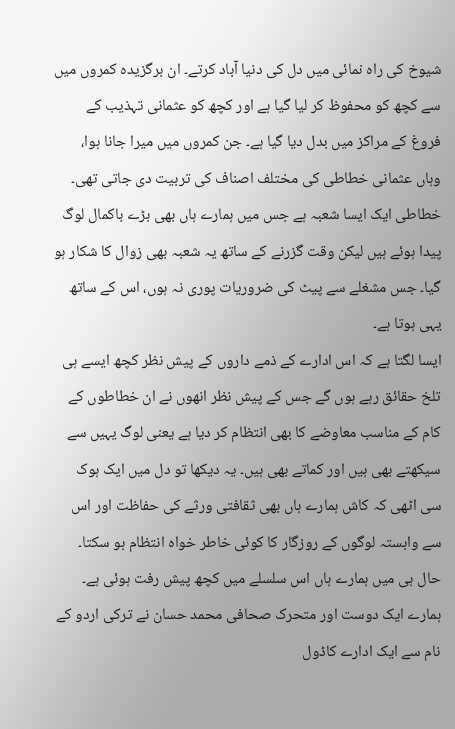شیوخ کی راہ نمائی میں دل کی دنیا آباد کرتے۔ ان برگزیدہ کمروں میں سے کچھ کو محفوظ کر لیا گیا ہے اور کچھ کو عثمانی تہذیب کے فروغ کے مراکز میں بدل دیا گیا ہے۔ جن کمروں میں میرا جانا ہوا، وہاں عثمانی خطاطی کی مختلف اصناف کی تربیت دی جاتی تھی۔
خطاطی ایک ایسا شعبہ ہے جس میں ہمارے ہاں بھی بڑے باکمال لوگ پیدا ہوئے ہیں لیکن وقت گزرنے کے ساتھ یہ شعبہ بھی زوال کا شکار ہو گیا۔ جس مشغلے سے پیٹ کی ضروریات پوری نہ ہوں، اس کے ساتھ یہی ہوتا ہے۔
ایسا لگتا ہے کہ اس ادارے کے ذمے داروں کے پیش نظر کچھ ایسے ہی تلخ حقائق رہے ہوں گے جس کے پیش نظر انھوں نے ان خطاطوں کے کام کے مناسب معاوضے کا بھی انتظام کر دیا ہے یعنی لوگ یہیں سے سیکھتے بھی ہیں اور کماتے بھی ہیں۔ یہ دیکھا تو دل میں ایک ہوک سی اٹھی کہ کاش ہمارے ہاں بھی ثقافتی ورثے کی حفاظت اور اس سے وابستہ لوگوں کے روزگار کا کوئی خاطر خواہ انتظام ہو سکتا۔
حال ہی میں ہمارے ہاں اس سلسلے میں کچھ پیش رفت ہوئی ہے۔ ہمارے ایک دوست اور متحرک صحافی محمد حسان نے ترکی اردو کے نام سے ایک ادارے کاڈول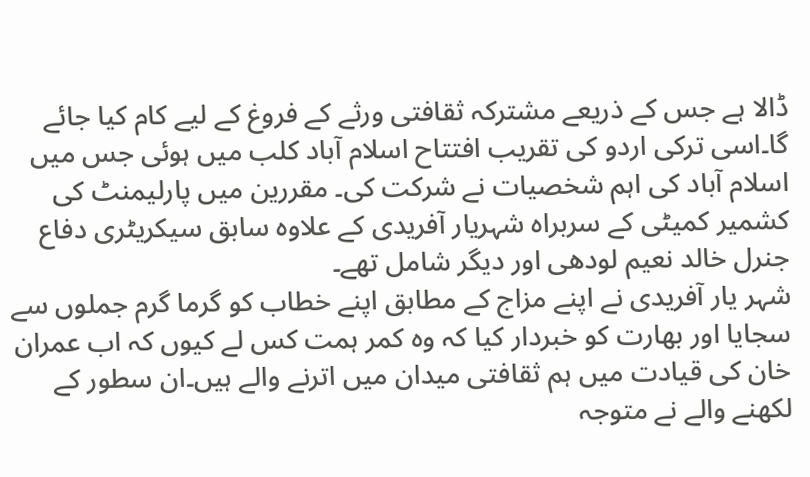ڈالا ہے جس کے ذریعے مشترکہ ثقافتی ورثے کے فروغ کے لیے کام کیا جائے گا۔اسی ترکی اردو کی تقریب افتتاح اسلام آباد کلب میں ہوئی جس میں اسلام آباد کی اہم شخصیات نے شرکت کی۔ مقررین میں پارلیمنٹ کی کشمیر کمیٹی کے سربراہ شہریار آفریدی کے علاوہ سابق سیکریٹری دفاع جنرل خالد نعیم لودھی اور دیگر شامل تھے۔
شہر یار آفریدی نے اپنے مزاج کے مطابق اپنے خطاب کو گرما گرم جملوں سے سجایا اور بھارت کو خبردار کیا کہ وہ کمر ہمت کس لے کیوں کہ اب عمران خان کی قیادت میں ہم ثقافتی میدان میں اترنے والے ہیں۔ان سطور کے لکھنے والے نے متوجہ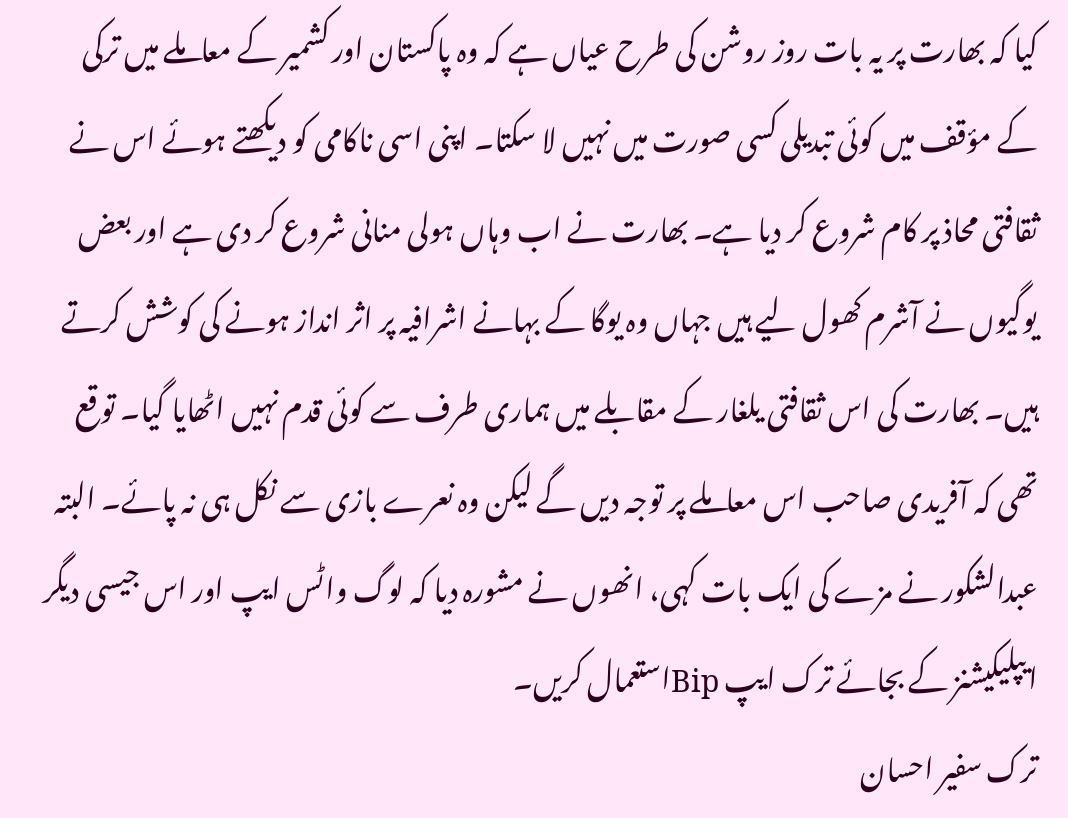کیا کہ بھارت پر یہ بات روز روشن کی طرح عیاں ہے کہ وہ پاکستان اور کشمیر کے معاملے میں ترکی کے مؤقف میں کوئی تبدیلی کسی صورت میں نہیں لا سکتا۔ اپنی اسی ناکامی کو دیکھتے ہوئے اس نے ثقافتی محاذ پر کام شروع کر دیا ہے۔ بھارت نے اب وہاں ہولی منانی شروع کر دی ہے اور بعض یوگیوں نے آشرم کھول لیے ہیں جہاں وہ یوگا کے بہانے اشرافیہ پر اثر انداز ہونے کی کوشش کرتے ہیں۔ بھارت کی اس ثقافتی یلغار کے مقابلے میں ہماری طرف سے کوئی قدم نہیں اٹھایا گیا۔ توقع تھی کہ آفریدی صاحب اس معاملے پر توجہ دیں گے لیکن وہ نعرے بازی سے نکل ہی نہ پائے۔ البتہ عبدالشکور نے مزے کی ایک بات کہی، انھوں نے مشورہ دیا کہ لوگ واٹس ایپ اور اس جیسی دیگر ایپلیکیشنز کے بجائے ترک ایپ Bipاستعمال کریں۔
ترک سفیر احسان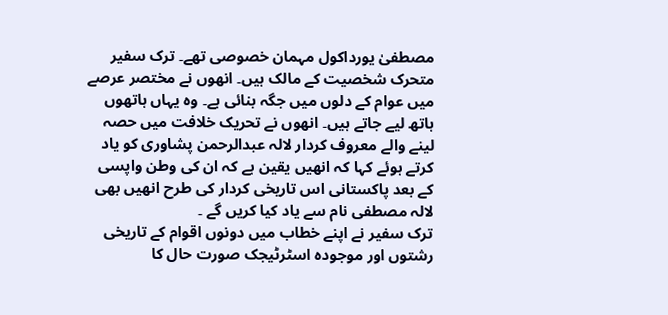مصطفیٰ یورداکول مہمان خصوصی تھے۔ ترک سفیر متحرک شخصیت کے مالک ہیں۔ انھوں نے مختصر عرصے میں عوام کے دلوں میں جگہ بنائی ہے۔ وہ یہاں ہاتھوں ہاتھ لیے جاتے ہیں۔ انھوں نے تحریک خلافت میں حصہ لینے والے معروف کردار لالہ عبدالرحمن پشاوری کو یاد کرتے ہوئے کہا کہ انھیں یقین ہے کہ ان کی وطن واپسی کے بعد پاکستانی اس تاریخی کردار کی طرح انھیں بھی لالہ مصطفی نام سے یاد کیا کریں گے ۔
ترک سفیر نے اپنے خطاب میں دونوں اقوام کے تاریخی رشتوں اور موجودہ اسٹرٹیجک صورت حال کا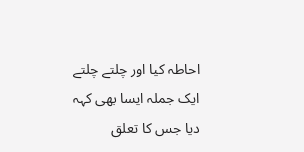احاطہ کیا اور چلتے چلتے ایک جملہ ایسا بھی کہہ دیا جس کا تعلق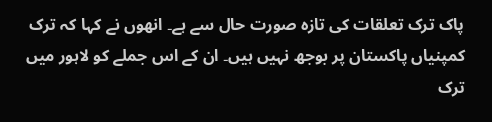پاک ترک تعلقات کی تازہ صورت حال سے ہے۔ انھوں نے کہا کہ ترک کمپنیاں پاکستان پر بوجھ نہیں ہیں۔ ان کے اس جملے کو لاہور میں ترک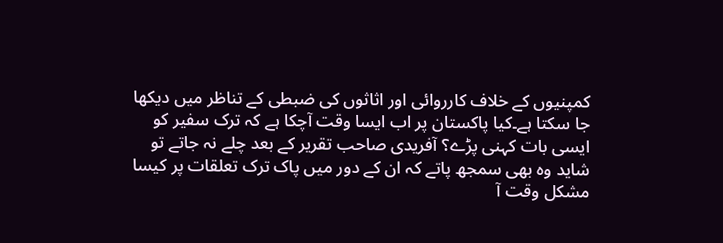کمپنیوں کے خلاف کارروائی اور اثاثوں کی ضبطی کے تناظر میں دیکھا جا سکتا ہے۔کیا پاکستان پر اب ایسا وقت آچکا ہے کہ ترک سفیر کو ایسی بات کہنی پڑے؟ آفریدی صاحب تقریر کے بعد چلے نہ جاتے تو شاید وہ بھی سمجھ پاتے کہ ان کے دور میں پاک ترک تعلقات پر کیسا مشکل وقت آ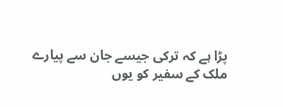پڑا ہے کہ ترکی جیسے جان سے پیارے ملک کے سفیر کو یوں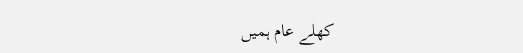کھلے عام ہمیں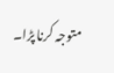متوجہ کرنا پڑا۔